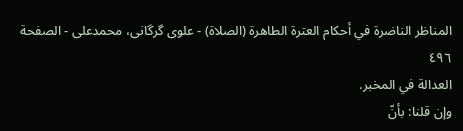المناظر الناضرة في أحکام العترة الطاهرة (الصلاة) - علوی گرگانی، محمدعلی - الصفحة ٤٩٦
العدالة في المخبر.
وإن قلنا: بأنّ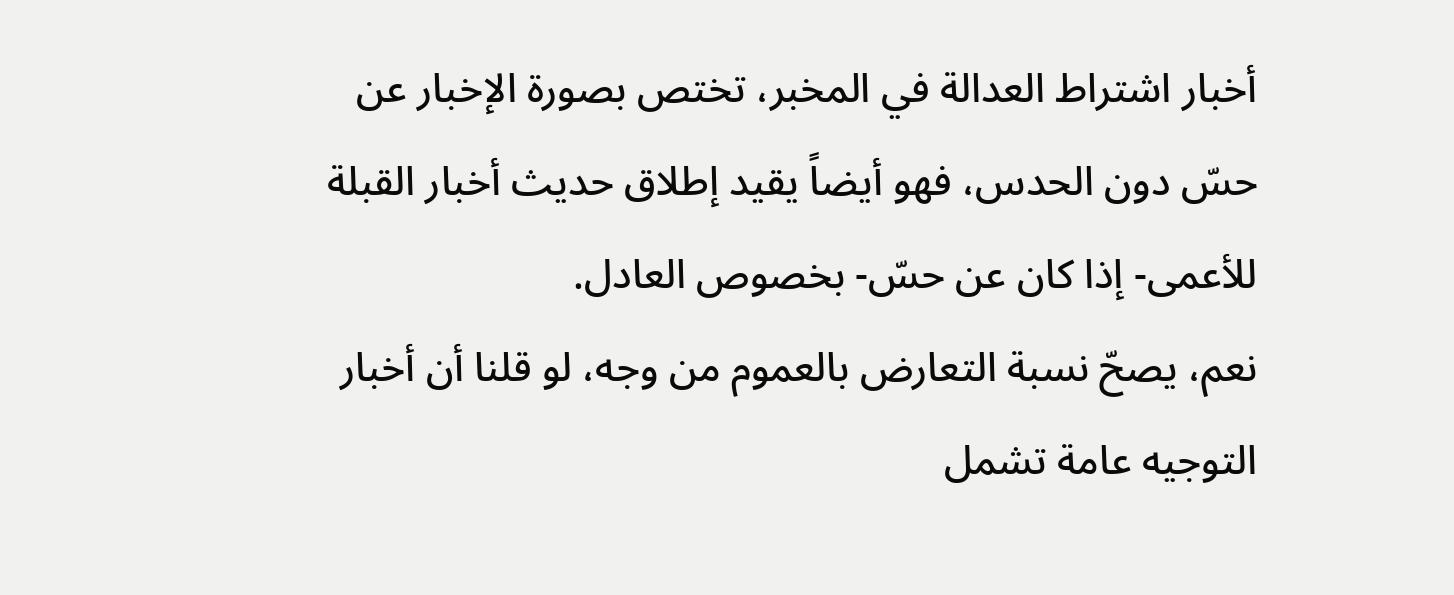أخبار اشتراط العدالة في المخبر، تختص بصورة الإخبار عن حسّ دون الحدس، فهو أيضاً يقيد إطلاق حديث أخبار القبلة للأعمى- إذا كان عن حسّ- بخصوص العادل.
نعم، يصحّ نسبة التعارض بالعموم من وجه، لو قلنا أن أخبار التوجيه عامة تشمل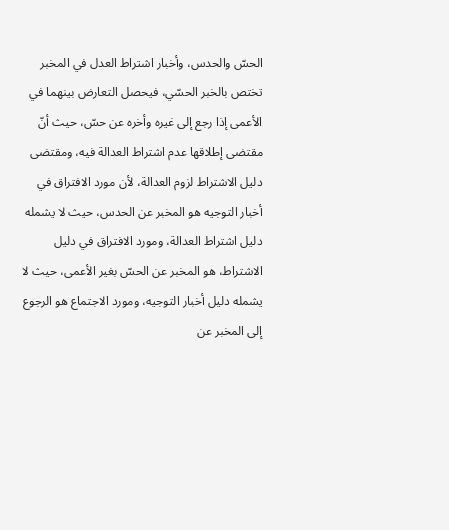الحسّ والحدس، وأخبار اشتراط العدل في المخبر تختص بالخبر الحسّي، فيحصل التعارض بينهما في الأعمى إذا رجع إلى غيره وأخره عن حسّ، حيث أنّ مقتضى إطلاقها عدم اشتراط العدالة فيه، ومقتضى دليل الاشتراط لزوم العدالة، لأن مورد الافتراق في أخبار التوجيه هو المخبر عن الحدس، حيث لا يشمله دليل اشتراط العدالة، ومورد الافتراق في دليل الاشتراط، هو المخبر عن الحسّ بغير الأعمى، حيث لا يشمله دليل أخبار التوجيه، ومورد الاجتماع هو الرجوع إلى المخبر عن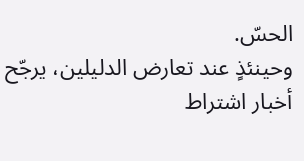الحسّ.
وحينئذٍ عند تعارض الدليلين، يرجّح أخبار اشتراط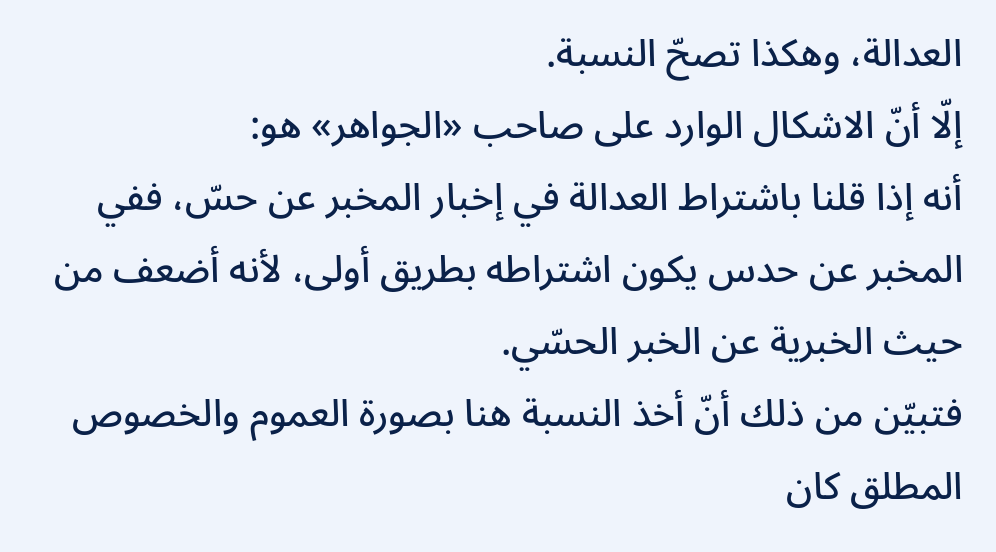العدالة، وهكذا تصحّ النسبة.
إلّا أنّ الاشكال الوارد على صاحب «الجواهر» هو:
أنه إذا قلنا باشتراط العدالة في إخبار المخبر عن حسّ، ففي المخبر عن حدس يكون اشتراطه بطريق أولى، لأنه أضعف من حيث الخبرية عن الخبر الحسّي.
فتبيّن من ذلك أنّ أخذ النسبة هنا بصورة العموم والخصوص المطلق كان